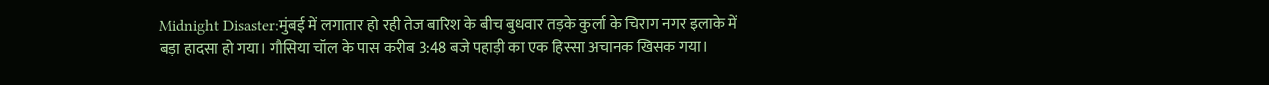Midnight Disaster:मुंबई में लगातार हो रही तेज बारिश के बीच बुधवार तड़के कुर्ला के चिराग नगर इलाके में बड़ा हादसा हो गया। गौसिया चॉल के पास करीब 3:48 बजे पहाड़ी का एक हिस्सा अचानक खिसक गया।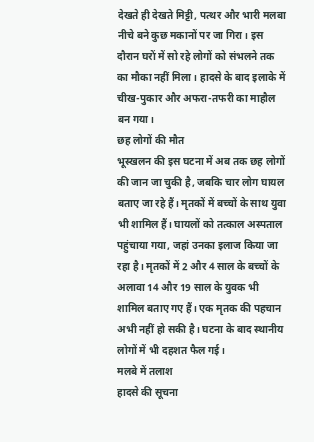देखते ही देखते मिट्टी, पत्थर और भारी मलबा नीचे बने कुछ मकानों पर जा गिरा। इस दौरान घरों में सो रहे लोगों को संभलने तक का मौका नहीं मिला। हादसे के बाद इलाके में चीख-पुकार और अफरा-तफरी का माहौल बन गया।
छह लोगों की मौत
भूस्खलन की इस घटना में अब तक छह लोगों की जान जा चुकी है, जबकि चार लोग घायल बताए जा रहे हैं। मृतकों में बच्चों के साथ युवा भी शामिल हैं। घायलों को तत्काल अस्पताल पहुंचाया गया, जहां उनका इलाज किया जा रहा है। मृतकों में 2 और 4 साल के बच्चों के अलावा 14 और 19 साल के युवक भी शामिल बताए गए हैं। एक मृतक की पहचान अभी नहीं हो सकी है। घटना के बाद स्थानीय लोगों में भी दहशत फैल गई।
मलबे में तलाश
हादसे की सूचना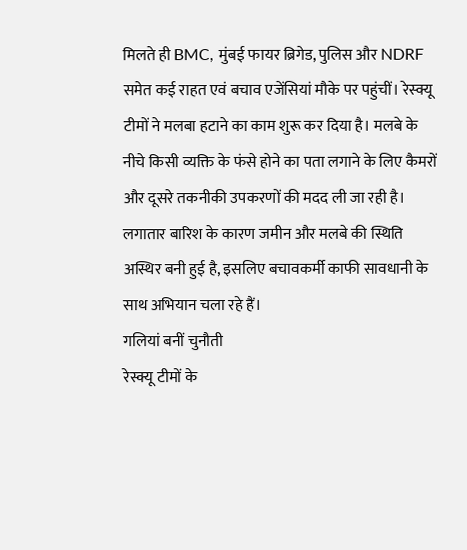मिलते ही BMC, मुंबई फायर ब्रिगेड, पुलिस और NDRF समेत कई राहत एवं बचाव एजेंसियां मौके पर पहुंचीं। रेस्क्यू टीमों ने मलबा हटाने का काम शुरू कर दिया है। मलबे के नीचे किसी व्यक्ति के फंसे होने का पता लगाने के लिए कैमरों और दूसरे तकनीकी उपकरणों की मदद ली जा रही है। लगातार बारिश के कारण जमीन और मलबे की स्थिति अस्थिर बनी हुई है, इसलिए बचावकर्मी काफी सावधानी के साथ अभियान चला रहे हैं।
गलियां बनीं चुनौती
रेस्क्यू टीमों के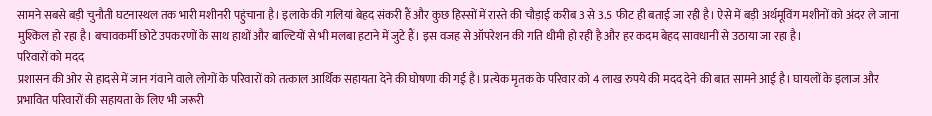सामने सबसे बड़ी चुनौती घटनास्थल तक भारी मशीनरी पहुंचाना है। इलाके की गलियां बेहद संकरी हैं और कुछ हिस्सों में रास्ते की चौड़ाई करीब 3 से 3.5 फीट ही बताई जा रही है। ऐसे में बड़ी अर्थमूविंग मशीनों को अंदर ले जाना मुश्किल हो रहा है। बचावकर्मी छोटे उपकरणों के साथ हाथों और बाल्टियों से भी मलबा हटाने में जुटे हैं। इस वजह से ऑपरेशन की गति धीमी हो रही है और हर कदम बेहद सावधानी से उठाया जा रहा है।
परिवारों को मदद
प्रशासन की ओर से हादसे में जान गंवाने वाले लोगों के परिवारों को तत्काल आर्थिक सहायता देने की घोषणा की गई है। प्रत्येक मृतक के परिवार को 4 लाख रुपये की मदद देने की बात सामने आई है। घायलों के इलाज और प्रभावित परिवारों की सहायता के लिए भी जरूरी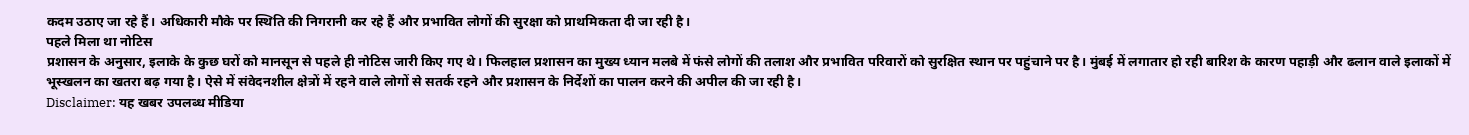कदम उठाए जा रहे हैं। अधिकारी मौके पर स्थिति की निगरानी कर रहे हैं और प्रभावित लोगों की सुरक्षा को प्राथमिकता दी जा रही है।
पहले मिला था नोटिस
प्रशासन के अनुसार, इलाके के कुछ घरों को मानसून से पहले ही नोटिस जारी किए गए थे। फिलहाल प्रशासन का मुख्य ध्यान मलबे में फंसे लोगों की तलाश और प्रभावित परिवारों को सुरक्षित स्थान पर पहुंचाने पर है। मुंबई में लगातार हो रही बारिश के कारण पहाड़ी और ढलान वाले इलाकों में भूस्खलन का खतरा बढ़ गया है। ऐसे में संवेदनशील क्षेत्रों में रहने वाले लोगों से सतर्क रहने और प्रशासन के निर्देशों का पालन करने की अपील की जा रही है।
Disclaimer: यह खबर उपलब्ध मीडिया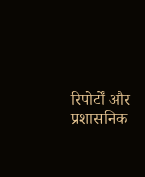रिपोर्टों और प्रशासनिक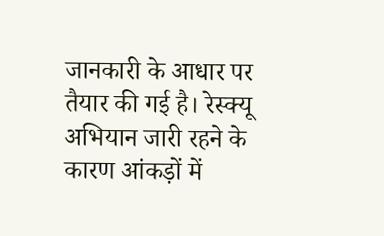जानकारी के आधार पर तैयार की गई है। रेस्क्यू अभियान जारी रहने के कारण आंकड़ों में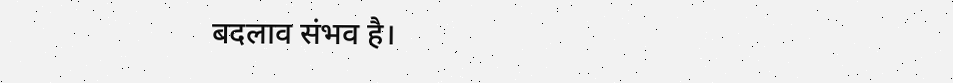बदलाव संभव है।